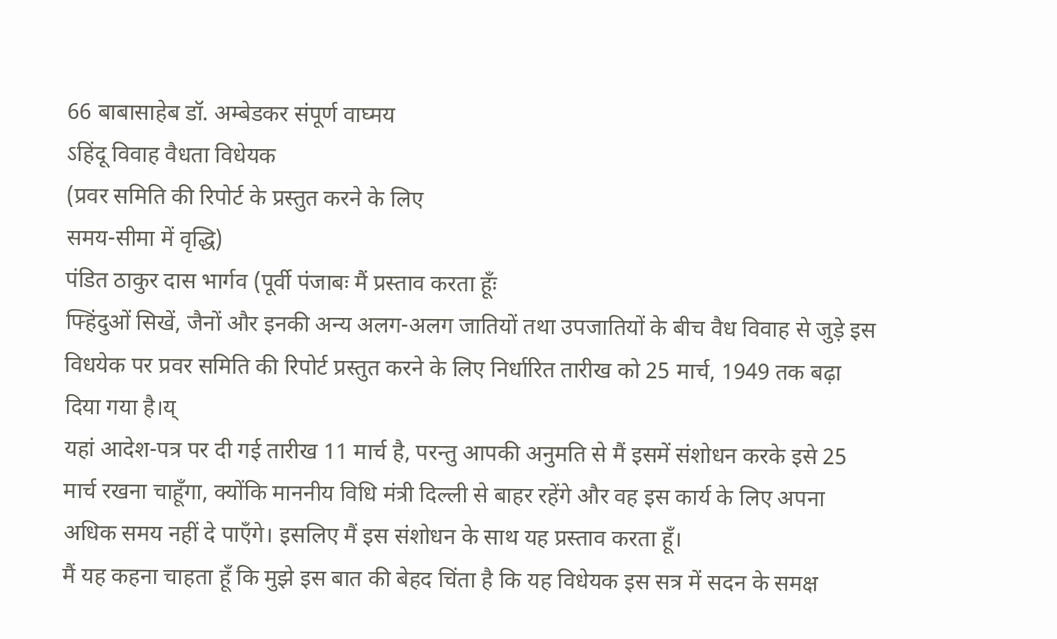66 बाबासाहेब डॉ. अम्बेडकर संपूर्ण वाघ्मय
ऽहिंदू विवाह वैधता विधेयक
(प्रवर समिति की रिपोर्ट के प्रस्तुत करने के लिए
समय-सीमा में वृद्धि)
पंडित ठाकुर दास भार्गव (पूर्वी पंजाबः मैं प्रस्ताव करता हूँः
फ्हिंदुओं सिखें, जैनों और इनकी अन्य अलग-अलग जातियों तथा उपजातियों के बीच वैध विवाह से जुड़े इस विधयेक पर प्रवर समिति की रिपोर्ट प्रस्तुत करने के लिए निर्धारित तारीख को 25 मार्च, 1949 तक बढ़ा दिया गया है।य्
यहां आदेश-पत्र पर दी गई तारीख 11 मार्च है, परन्तु आपकी अनुमति से मैं इसमें संशोधन करके इसे 25 मार्च रखना चाहूँगा, क्योंकि माननीय विधि मंत्री दिल्ली से बाहर रहेंगे और वह इस कार्य के लिए अपना अधिक समय नहीं दे पाएँगे। इसलिए मैं इस संशोधन के साथ यह प्रस्ताव करता हूँ।
मैं यह कहना चाहता हूँ कि मुझे इस बात की बेहद चिंता है कि यह विधेयक इस सत्र में सदन के समक्ष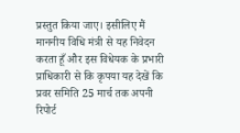प्रस्तुत किया जाए। इसीलिए मैं माननीय विधि मंत्री से यह निवेदन करता हूँ और इस विधेयक के प्रभारी प्राधिकारी से कि कृपया यह देखें कि प्रवर समिति 25 मार्च तक अपनी रिपोर्ट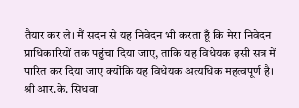तैयार कर ले। मैं सदन से यह निवेदन भी करता हूँ कि मेरा निवेदन प्राधिकारियों तक पहुंचा दिया जाए, ताकि यह विधेयक इसी सत्र में पारित कर दिया जाए क्योंकि यह विधेयक अत्यधिक महत्वपूर्ण है।
श्री आर.के. सिधवा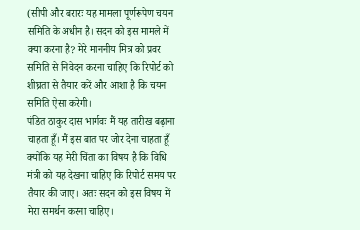(सीपी और बरारः यह मामला पूर्णरूपेण चयन समिति के अधीन है। सदन को इस मामले में क्या करना है? मेरे माननीय मित्र को प्रवर समिति से निवेदन करना चाहिए कि रिपोर्ट को शीघ्रता से तैयार करें और आशा है कि चयन समिति ऐसा करेगी।
पंडित ठाकुर दास भार्गवः मैं यह तारीख बढ़ाना चाहता हूँ। मैं इस बात पर जोर देना चाहता हूँ क्योंकि यह मेरी चिंता का विषय है कि विधि मंत्री को यह देखना चाहिए कि रिपोर्ट समय पर तैयार की जाए। अतः सदन को इस विषय में मेरा समर्थन करना चाहिए।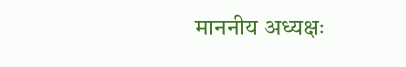माननीय अध्यक्षः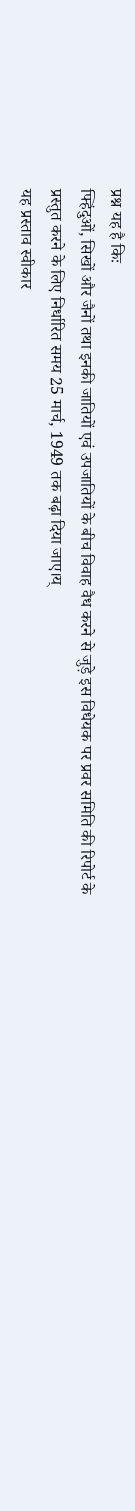प्रश्न यह है किः
फ्हिंदुओं, सिखों और जैनों तथा इनकी जातियों एवं उपजातियों के बीच विवाह वैध करने से जुड़े इस विधेयक पर प्रवर समिति की रिपोर्ट के प्रस्तुत करने के लिए निर्धारित समय 25 मार्च, 1949 तक बढ़ा दिया जाए।य्
यह प्रस्ताव स्वीकार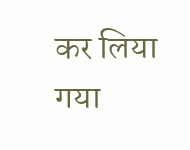कर लिया गया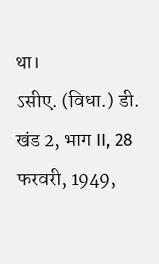था।
ऽसीए. (विधा.) डी. खंड 2, भाग II, 28 फरवरी, 1949,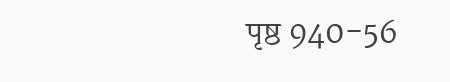पृष्ठ 940-56